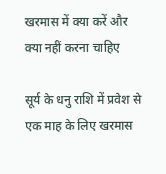खरमास में क्या करें और क्या नहीं करना चाहिए

सूर्य के धनु राशि में प्रवेश से एक माह के लिए खरमास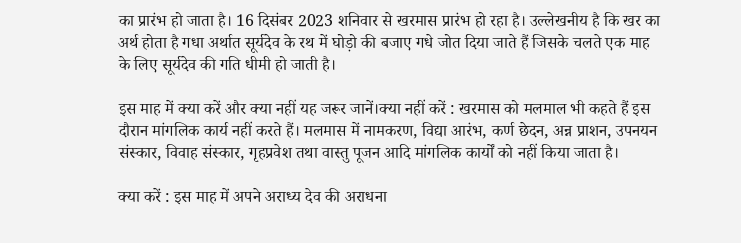का प्रारंभ हो जाता है। 16 दिसंबर 2023 शनिवार से खरमास प्रारंभ हो रहा है। उल्लेखनीय है कि खर का अर्थ होता है गधा अर्थात सूर्यदेव के रथ में घोड़ो की बजाए गधे जोत दिया जाते हैं जिसके चलते एक माह के लिए सूर्यदेव की गति धीमी हो जाती है।

इस माह में क्या करें और क्या नहीं यह जरूर जानें।क्या नहीं करें : खरमास को मलमाल भी कहते हैं इस दौरान मांगलिक कार्य नहीं करते हैं। मलमास में नामकरण, विद्या आरंभ, कर्ण छेदन, अन्न प्राशन, उपनयन संस्कार, विवाह संस्कार, गृहप्रवेश तथा वास्तु पूजन आदि मांगलिक कार्यों को नहीं किया जाता है।

क्या करें : इस माह में अपने अराध्य देव की अराधना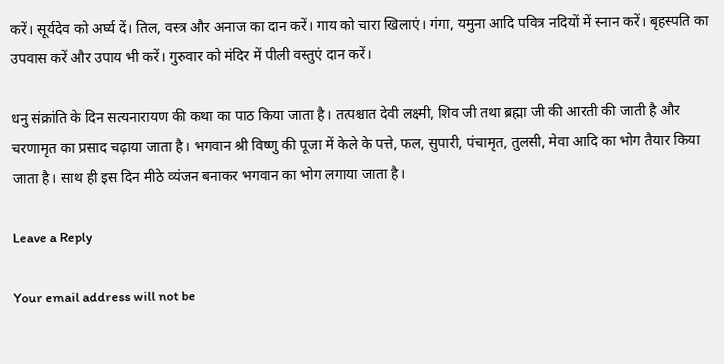करें। सूर्यदेव को अर्घ्य दें। तिल, वस्त्र और अनाज का दान करें। गाय को चारा खिलाएं। गंगा, यमुना आदि पवित्र नदियों में स्नान करें। बृहस्पति का उपवास करें और उपाय भी करें। गुरुवार को मंदिर में पीली वस्तुएं दान करें।

धनु संक्रांति के दिन सत्यनारायण की कथा का पाठ किया जाता है। तत्पश्चात देवी लक्ष्मी, शिव जी तथा ब्रह्मा जी की आरती की जाती है और चरणामृत का प्रसाद चढ़ाया जाता है। भगवान श्री विष्णु की पूजा में केले के पत्ते, फल, सुपारी, पंचामृत, तुलसी, मेवा आदि का भोग तैयार किया जाता है। साथ ही इस दिन मीठे व्यंजन बनाकर भगवान का भोग लगाया जाता है।

Leave a Reply

Your email address will not be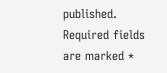published. Required fields are marked *